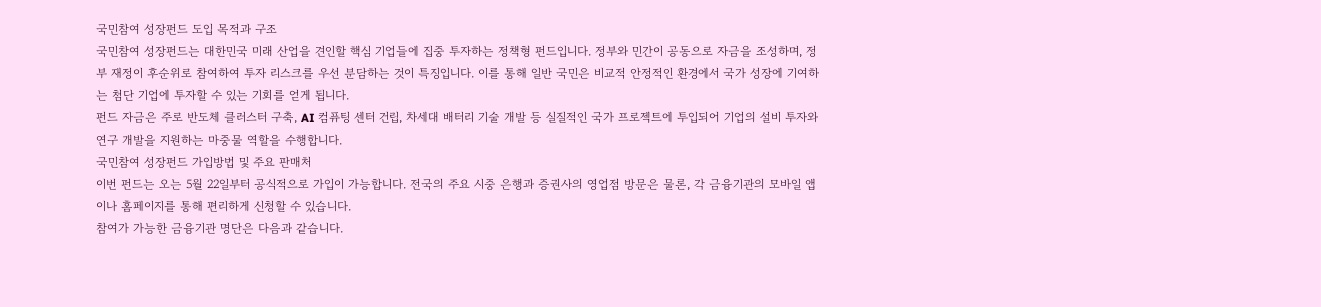국민참여 성장펀드 도입 목적과 구조
국민참여 성장펀드는 대한민국 미래 산업을 견인할 핵심 기업들에 집중 투자하는 정책형 펀드입니다. 정부와 민간이 공동으로 자금을 조성하며, 정부 재정이 후순위로 참여하여 투자 리스크를 우선 분담하는 것이 특징입니다. 이를 통해 일반 국민은 비교적 안정적인 환경에서 국가 성장에 기여하는 첨단 기업에 투자할 수 있는 기회를 얻게 됩니다.
펀드 자금은 주로 반도체 클러스터 구축, AI 컴퓨팅 센터 건립, 차세대 배터리 기술 개발 등 실질적인 국가 프로젝트에 투입되어 기업의 설비 투자와 연구 개발을 지원하는 마중물 역할을 수행합니다.
국민참여 성장펀드 가입방법 및 주요 판매처
이번 펀드는 오는 5월 22일부터 공식적으로 가입이 가능합니다. 전국의 주요 시중 은행과 증권사의 영업점 방문은 물론, 각 금융기관의 모바일 앱이나 홈페이지를 통해 편리하게 신청할 수 있습니다.
참여가 가능한 금융기관 명단은 다음과 같습니다.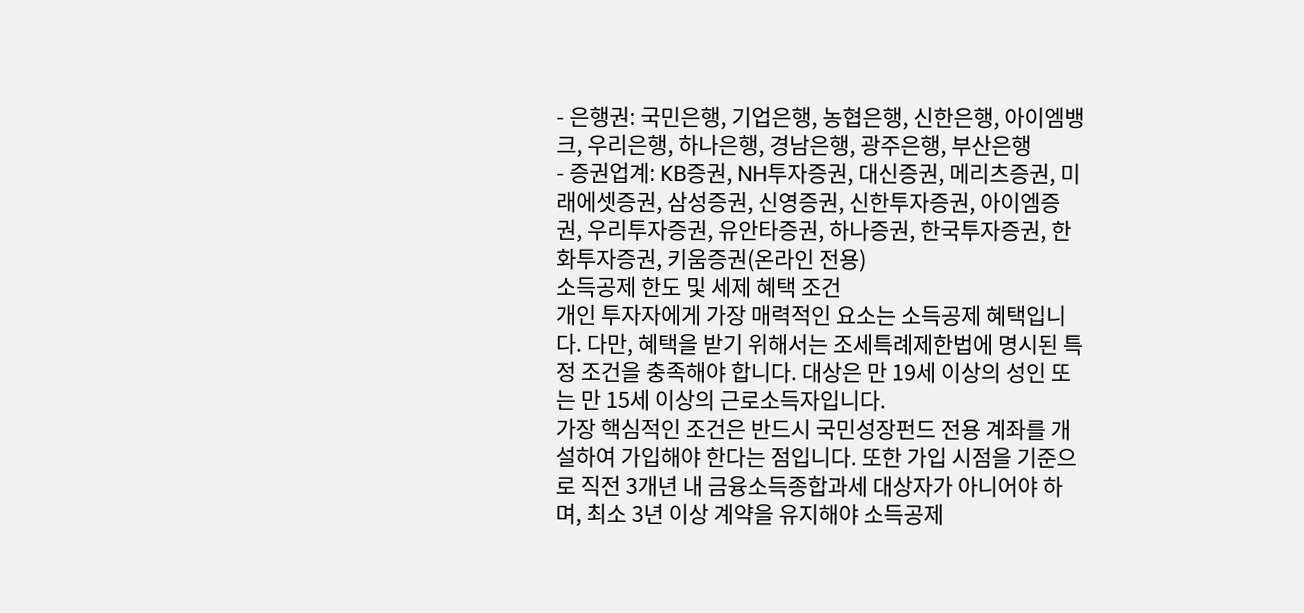- 은행권: 국민은행, 기업은행, 농협은행, 신한은행, 아이엠뱅크, 우리은행, 하나은행, 경남은행, 광주은행, 부산은행
- 증권업계: KB증권, NH투자증권, 대신증권, 메리츠증권, 미래에셋증권, 삼성증권, 신영증권, 신한투자증권, 아이엠증권, 우리투자증권, 유안타증권, 하나증권, 한국투자증권, 한화투자증권, 키움증권(온라인 전용)
소득공제 한도 및 세제 혜택 조건
개인 투자자에게 가장 매력적인 요소는 소득공제 혜택입니다. 다만, 혜택을 받기 위해서는 조세특례제한법에 명시된 특정 조건을 충족해야 합니다. 대상은 만 19세 이상의 성인 또는 만 15세 이상의 근로소득자입니다.
가장 핵심적인 조건은 반드시 국민성장펀드 전용 계좌를 개설하여 가입해야 한다는 점입니다. 또한 가입 시점을 기준으로 직전 3개년 내 금융소득종합과세 대상자가 아니어야 하며, 최소 3년 이상 계약을 유지해야 소득공제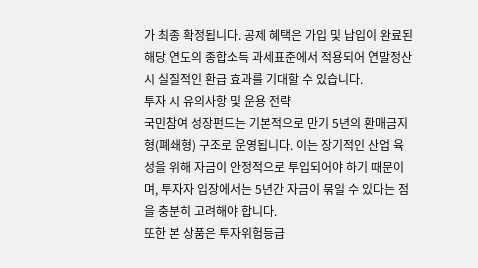가 최종 확정됩니다. 공제 혜택은 가입 및 납입이 완료된 해당 연도의 종합소득 과세표준에서 적용되어 연말정산 시 실질적인 환급 효과를 기대할 수 있습니다.
투자 시 유의사항 및 운용 전략
국민참여 성장펀드는 기본적으로 만기 5년의 환매금지형(폐쇄형) 구조로 운영됩니다. 이는 장기적인 산업 육성을 위해 자금이 안정적으로 투입되어야 하기 때문이며, 투자자 입장에서는 5년간 자금이 묶일 수 있다는 점을 충분히 고려해야 합니다.
또한 본 상품은 투자위험등급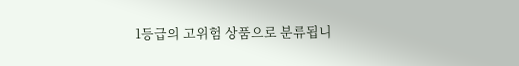1등급의 고위험 상품으로 분류됩니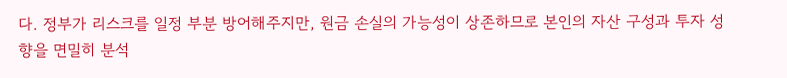다. 정부가 리스크를 일정 부분 방어해주지만, 원금 손실의 가능성이 상존하므로 본인의 자산 구성과 투자 성향을 면밀히 분석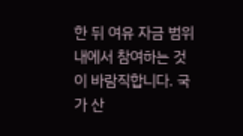한 뒤 여유 자금 범위 내에서 참여하는 것이 바람직합니다. 국가 산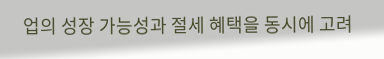업의 성장 가능성과 절세 혜택을 동시에 고려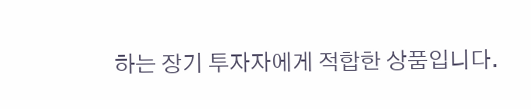하는 장기 투자자에게 적합한 상품입니다.